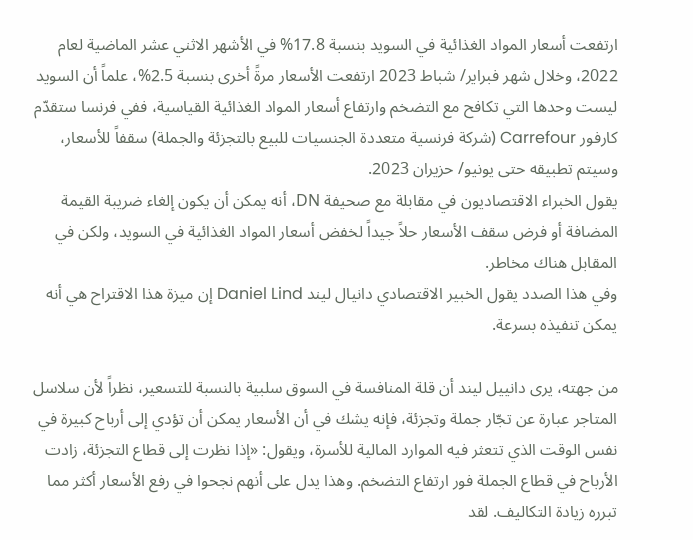ارتفعت أسعار المواد الغذائية في السويد بنسبة 17.8% في الأشهر الاثني عشر الماضية لعام 2022، وخلال شهر فبراير/ شباط 2023 ارتفعت الأسعار مرةً أخرى بنسبة 2.5%، علماً أن السويد ليست وحدها التي تكافح مع التضخم وارتفاع أسعار المواد الغذائية القياسية، ففي فرنسا ستقدّم كارفور Carrefour (شركة فرنسية متعددة الجنسيات للبيع بالتجزئة والجملة) سقفاً للأسعار، وسيتم تطبيقه حتى يونيو/ حزيران 2023.
يقول الخبراء الاقتصاديون في مقابلة مع صحيفة DN، أنه يمكن أن يكون إلغاء ضريبة القيمة المضافة أو فرض سقف الأسعار حلاً جيداً لخفض أسعار المواد الغذائية في السويد، ولكن في المقابل هناك مخاطر.
وفي هذا الصدد يقول الخبير الاقتصادي دانيال ليند Daniel Lind إن ميزة هذا الاقتراح هي أنه يمكن تنفيذه بسرعة.

من جهته، يرى دانييل ليند أن قلة المنافسة في السوق سلبية بالنسبة للتسعير، نظراً لأن سلاسل المتاجر عبارة عن تجّار جملة وتجزئة، فإنه يشك في أن الأسعار يمكن أن تؤدي إلى أرباح كبيرة في نفس الوقت الذي تتعثر فيه الموارد المالية للأسرة، ويقول: «إذا نظرت إلى قطاع التجزئة، زادت الأرباح في قطاع الجملة فور ارتفاع التضخم. وهذا يدل على أنهم نجحوا في رفع الأسعار أكثر مما تبرره زيادة التكاليف. لقد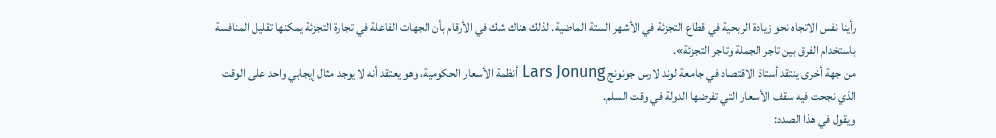رأينا نفس الاتجاه نحو زيادة الربحية في قطاع التجزئة في الأشهر الستة الماضية. لذلك هناك شك في الأرقام بأن الجهات الفاعلة في تجارة التجزئة يمكنها تقليل المنافسة باستخدام الفرق بين تاجر الجملة وتاجر التجزئة».
من جهة أخرى ينتقد أستاذ الاقتصاد في جامعة لوند لارس جونونج Lars Jonung أنظمة الأسعار الحكومية، وهو يعتقد أنه لا يوجد مثال إيجابي واحد على الوقت الذي نجحت فيه سقف الأسعار التي تفرضها الدولة في وقت السلم.
ويقول في هذا الصدد: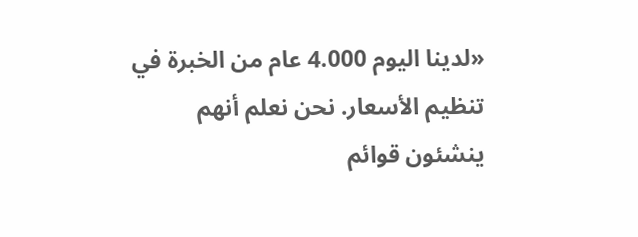«لدينا اليوم 4.000 عام من الخبرة في تنظيم الأسعار. نحن نعلم أنهم ينشئون قوائم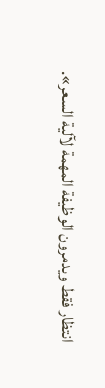انتظار فقط ويدمرون الوظيفة المهمة لآلية السعر».